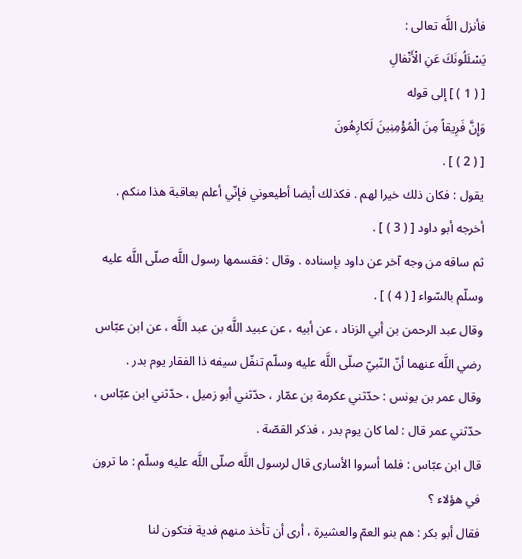فأنزل اللَّه تعالى :
يَسْئَلُونَكَ عَنِ الْأَنْفالِ
[ ( 1 ) ] إلى قوله
وَإِنَّ فَرِيقاً مِنَ الْمُؤْمِنِينَ لَكارِهُونَ
[ ( 2 ) ] .
يقول : فكان ذلك خيرا لهم . فكذلك أيضا أطيعوني فإنّي أعلم بعاقبة هذا منكم . أخرجه أبو داود [ ( 3 ) ] .
ثم ساقه من وجه آخر عن داود بإسناده . وقال : فقسمها رسول اللَّه صلّى اللَّه عليه وسلّم بالسّواء [ ( 4 ) ] .
وقال عبد الرحمن بن أبي الزناد ، عن أبيه ، عن عبيد اللَّه بن عبد اللَّه ، عن ابن عبّاس رضي اللَّه عنهما أنّ النّبيّ صلّى اللَّه عليه وسلّم تنفّل سيفه ذا الفقار يوم بدر .
وقال عمر بن يونس : حدّثني عكرمة بن عمّار ، حدّثني أبو زميل ، حدّثني ابن عبّاس ، حدّثني عمر قال : لما كان يوم بدر ، فذكر القصّة .
قال ابن عبّاس : فلما أسروا الأسارى قال لرسول اللَّه صلّى اللَّه عليه وسلّم : ما ترون في هؤلاء ؟
فقال أبو بكر : هم بنو العمّ والعشيرة ، أرى أن تأخذ منهم فدية فتكون لنا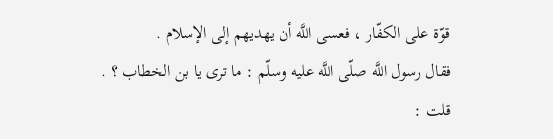قوّة على الكفّار ، فعسى اللَّه أن يهديهم إلى الإسلام .
فقال رسول اللَّه صلّى اللَّه عليه وسلّم : ما ترى يا بن الخطاب ؟ .
قلت :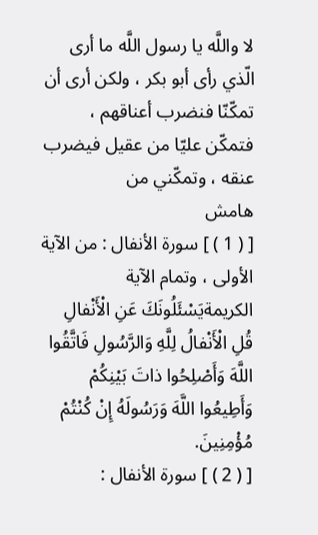لا واللَّه يا رسول اللَّه ما أرى الّذي رأى أبو بكر ، ولكن أرى أن تمكّنّا فنضرب أعناقهم ، فتمكّن عليّا من عقيل فيضرب عنقه ، وتمكّني من
هامش
[ ( 1 ) ] سورة الأنفال : من الآية الأولى ، وتمام الآية الكريمةيَسْئَلُونَكَ عَنِ الْأَنْفالِ قُلِ الْأَنْفالُ لِلَّهِ وَالرَّسُولِ فَاتَّقُوا اللَّهَ وَأَصْلِحُوا ذاتَ بَيْنِكُمْ وَأَطِيعُوا اللَّهَ وَرَسُولَهُ إِنْ كُنْتُمْ مُؤْمِنِينَ.
[ ( 2 ) ] سورة الأنفال :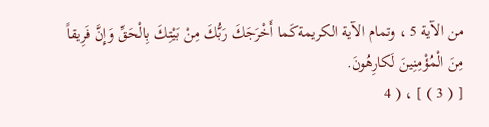من الآية 5 ، وتمام الآية الكريمةكَما أَخْرَجَكَ رَبُّكَ مِنْ بَيْتِكَ بِالْحَقِّ وَإِنَّ فَرِيقاً مِنَ الْمُؤْمِنِينَ لَكارِهُونَ.
[ ( 3 ) ] ، ( 4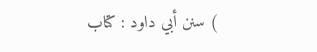) سنن أبي داود : كتاب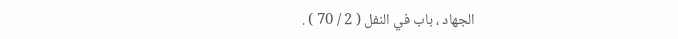الجهاد ، باب في النفل ( 2 / 70 ) .